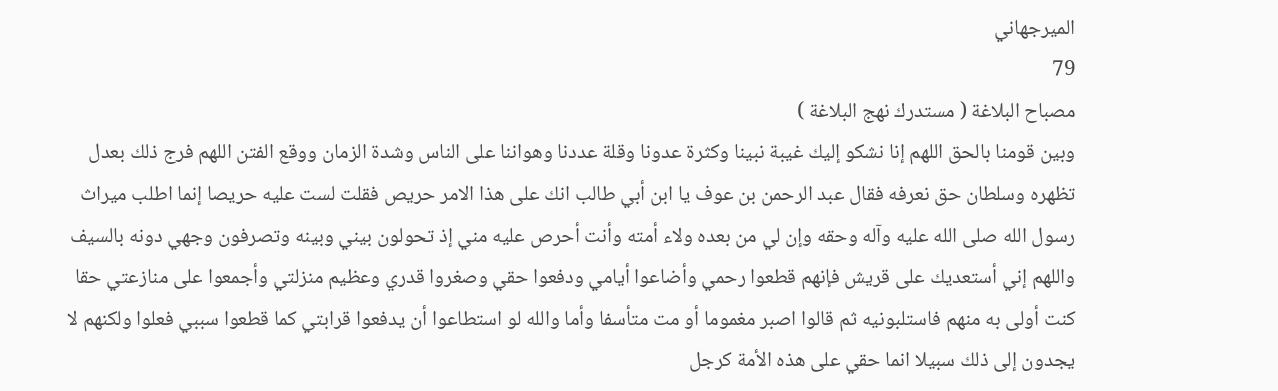الميرجهاني
79
مصباح البلاغة ( مستدرك نهج البلاغة )
وبين قومنا بالحق اللهم إنا نشكو إليك غيبة نبينا وكثرة عدونا وقلة عددنا وهواننا على الناس وشدة الزمان ووقع الفتن اللهم فرج ذلك بعدل تظهره وسلطان حق نعرفه فقال عبد الرحمن بن عوف يا ابن أبي طالب انك على هذا الامر حريص فقلت لست عليه حريصا إنما اطلب ميراث رسول الله صلى الله عليه وآله وحقه وإن لي من بعده ولاء أمته وأنت أحرص عليه مني إذ تحولون بيني وبينه وتصرفون وجهي دونه بالسيف واللهم إني أستعديك على قريش فإنهم قطعوا رحمي وأضاعوا أيامي ودفعوا حقي وصغروا قدري وعظيم منزلتي وأجمعوا على منازعتي حقا كنت أولى به منهم فاستلبونيه ثم قالوا اصبر مغموما أو مت متأسفا وأما والله لو استطاعوا أن يدفعوا قرابتي كما قطعوا سببي فعلوا ولكنهم لا يجدون إلى ذلك سبيلا انما حقي على هذه الأمة كرجل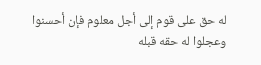له حق على قوم إلى أجل معلوم فإن أحسنوا وعجلوا له حقه قبله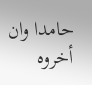حامدا وان أخروه